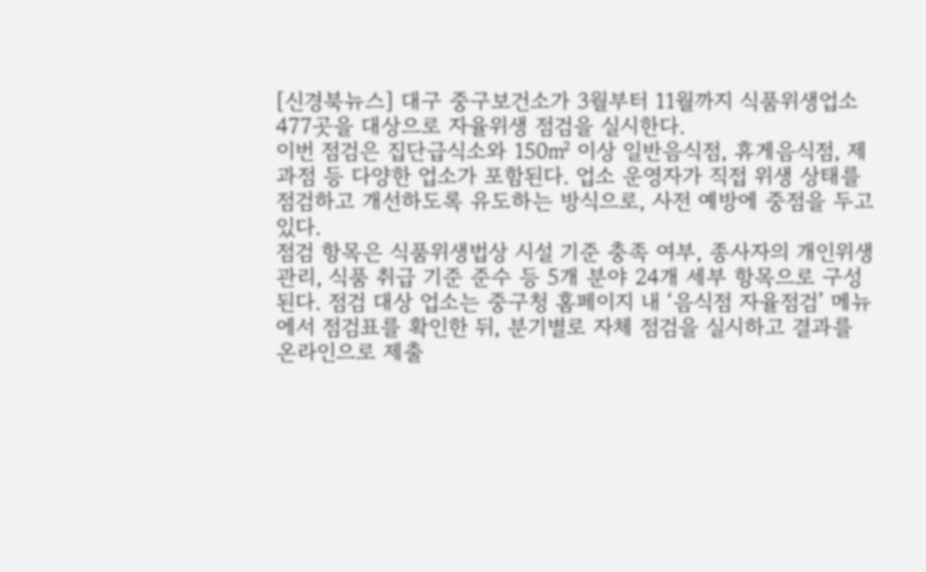[신경북뉴스] 대구 중구보건소가 3월부터 11월까지 식품위생업소 477곳을 대상으로 자율위생 점검을 실시한다.
이번 점검은 집단급식소와 150㎡ 이상 일반음식점, 휴게음식점, 제과점 등 다양한 업소가 포함된다. 업소 운영자가 직접 위생 상태를 점검하고 개선하도록 유도하는 방식으로, 사전 예방에 중점을 두고 있다.
점검 항목은 식품위생법상 시설 기준 충족 여부, 종사자의 개인위생 관리, 식품 취급 기준 준수 등 5개 분야 24개 세부 항목으로 구성된다. 점검 대상 업소는 중구청 홈페이지 내 ‘음식점 자율점검’ 메뉴에서 점검표를 확인한 뒤, 분기별로 자체 점검을 실시하고 결과를 온라인으로 제출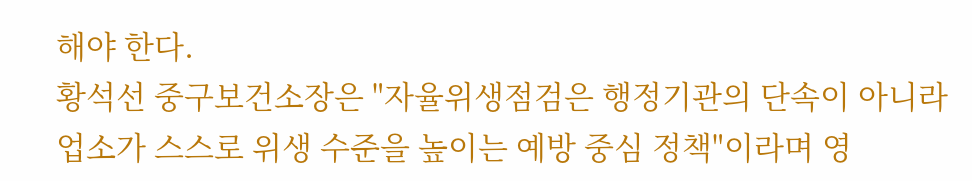해야 한다.
황석선 중구보건소장은 "자율위생점검은 행정기관의 단속이 아니라 업소가 스스로 위생 수준을 높이는 예방 중심 정책"이라며 영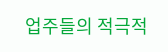업주들의 적극적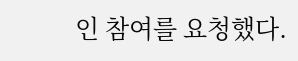인 참여를 요청했다.